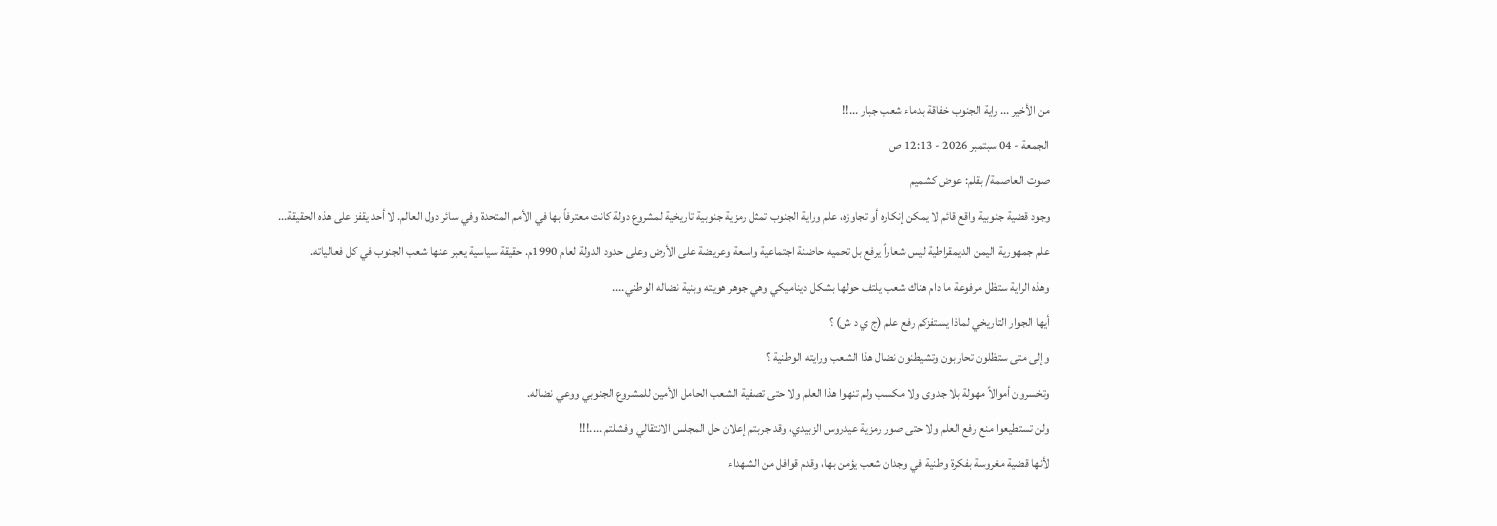من الأخير ... راية الجنوب خفاقة بدماء شعب جبار ...!!
الجمعة - 04 سبتمبر 2026 - 12:13 ص
صوت العاصمة/ بقلم: عوض كشميم
وجود قضية جنوبية واقع قائم لا يمكن إنكاره أو تجاوزه، علم وراية الجنوب تمثل رمزية جنوبية تاريخية لمشروع دولة كانت معترفاً بها في الأمم المتحدة وفي سائر دول العالم. لا أحد يقفز على هذه الحقيقة...
علم جمهورية اليمن الديمقراطية ليس شعاراً يرفع بل تحميه حاضنة اجتماعية واسعة وعريضة على الأرض وعلى حدود الدولة لعام 1990م. حقيقة سياسية يعبر عنها شعب الجنوب في كل فعالياته.
وهذه الراية ستظل مرفوعة ما دام هناك شعب يلتف حولها بشكل ديناميكي وهي جوهر هويته وبنية نضاله الوطني....
أيها الجوار التاريخي لماذا يستفزكم رفع علم (ج ي د ش) ؟
وإلى متى ستظلون تحاربون وتشيطنون نضال هذا الشعب ورايته الوطنية ؟
وتخسرون أموالاً مهولة بلا جدوى ولا مكسب ولم تنهوا هذا العلم ولا حتى تصفية الشعب الحامل الأمين للمشروع الجنوبي ووعي نضاله.
ولن تستطيعوا منع رفع العلم ولا حتى صور رمزية عيدروس الزبيدي، وقد جربتم إعلان حل المجلس الانتقالي وفشلتم ....!!!
لأنها قضية مغروسة بفكرة وطنية في وجدان شعب يؤمن بها، وقدم قوافل من الشهداء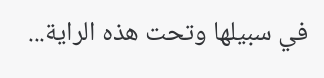في سبيلها وتحت هذه الراية...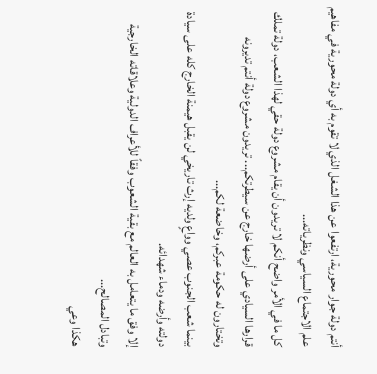أنتم دولة جوار محورية، ارتفعوا عن هذا الشغل الذي لا تقوم به أي دولة محورية في مفاهيم علم الاجتماع السياسي ونظرياته...
كل ما في الأمر واضح أنكم لا تريدون أن يقام مشروع دولة حقي لهذا الشعب، دولة تملك قرارها السيادي على أرضها خارج عن سيطرتكم... تريدون مشروع دولة أنتم تديرونه وتختارون له حكومة عبركم، وخاضعة لكم...
بينما شعب الجنوب عصي وواعٍ ولديه إرث تاريخي لن يقبل هيمنة الخارج كله على سيادة دولته وأرضه ودماء شهدائه.
إلا وفق ما يتعامل به العالم مع بقية الشعوب وفقاً للأعراف الدولية وعلاقاته الخارجية وتبادل المصالح...
هكذا وعي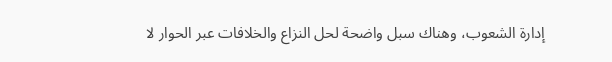إدارة الشعوب، وهناك سبل واضحة لحل النزاع والخلافات عبر الحوار لا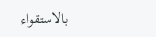بالاستقواء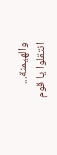والهيمنة...
انتقلوا يا قوم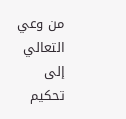من وعي التعالي إلى تحكيم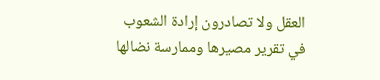العقل ولا تصادرون إرادة الشعوب في تقرير مصيرها وممارسة نضالها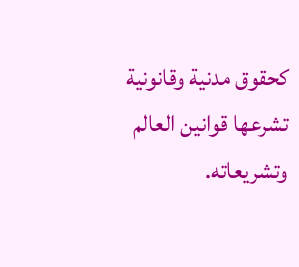كحقوق مدنية وقانونية تشرعها قوانين العالم وتشريعاته.